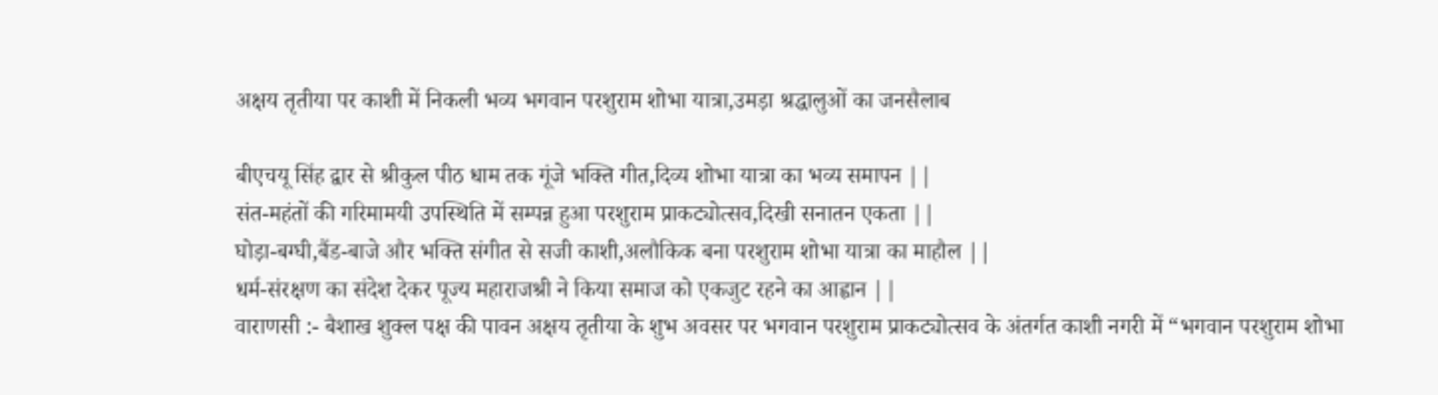अक्षय तृतीया पर काशी में निकली भव्य भगवान परशुराम शोभा यात्रा,उमड़ा श्रद्धालुओं का जनसैलाब

बीएचयू सिंह द्वार से श्रीकुल पीठ धाम तक गूंजे भक्ति गीत,दिव्य शोभा यात्रा का भव्य समापन ||
संत-महंतों की गरिमामयी उपस्थिति में सम्पन्न हुआ परशुराम प्राकट्योत्सव,दिखी सनातन एकता ||
घोड़ा-बग्घी,बैंड-बाजे और भक्ति संगीत से सजी काशी,अलौकिक बना परशुराम शोभा यात्रा का माहौल ||
धर्म-संरक्षण का संदेश देकर पूज्य महाराजश्री ने किया समाज को एकजुट रहने का आह्वान ||
वाराणसी :- बैशाख शुक्ल पक्ष की पावन अक्षय तृतीया के शुभ अवसर पर भगवान परशुराम प्राकट्योत्सव के अंतर्गत काशी नगरी में “भगवान परशुराम शोभा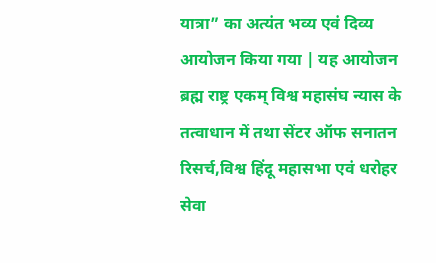यात्रा” का अत्यंत भव्य एवं दिव्य आयोजन किया गया | यह आयोजन ब्रह्म राष्ट्र एकम् विश्व महासंघ न्यास के तत्वाधान में तथा सेंटर ऑफ सनातन रिसर्च,विश्व हिंदू महासभा एवं धरोहर सेवा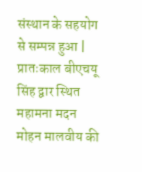संस्थान के सहयोग से सम्पन्न हुआ | प्रातःकाल बीएचयू सिंह द्वार स्थित महामना मदन मोहन मालवीय की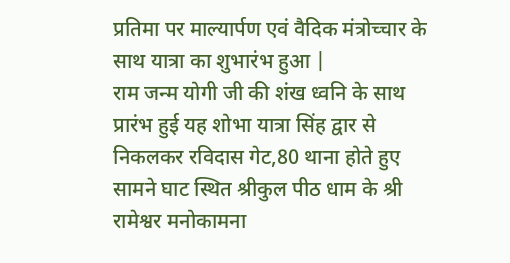प्रतिमा पर माल्यार्पण एवं वैदिक मंत्रोच्चार के साथ यात्रा का शुभारंभ हुआ |
राम जन्म योगी जी की शंख ध्वनि के साथ प्रारंभ हुई यह शोभा यात्रा सिंह द्वार से निकलकर रविदास गेट,80 थाना होते हुए सामने घाट स्थित श्रीकुल पीठ धाम के श्री रामेश्वर मनोकामना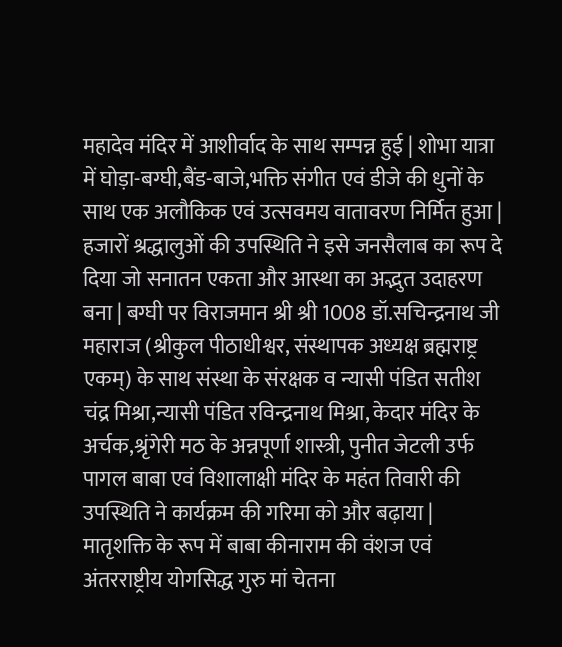महादेव मंदिर में आशीर्वाद के साथ सम्पन्न हुई | शोभा यात्रा में घोड़ा-बग्घी,बैंड-बाजे,भक्ति संगीत एवं डीजे की धुनों के साथ एक अलौकिक एवं उत्सवमय वातावरण निर्मित हुआ | हजारों श्रद्धालुओं की उपस्थिति ने इसे जनसैलाब का रूप दे दिया जो सनातन एकता और आस्था का अद्भुत उदाहरण बना | बग्घी पर विराजमान श्री श्री 1008 डॉ.सचिन्द्रनाथ जी महाराज (श्रीकुल पीठाधीश्वर, संस्थापक अध्यक्ष ब्रह्मराष्ट्र एकम्) के साथ संस्था के संरक्षक व न्यासी पंडित सतीश चंद्र मिश्रा,न्यासी पंडित रविन्द्रनाथ मिश्रा, केदार मंदिर के अर्चक,श्रृंगेरी मठ के अन्नपूर्णा शास्त्री, पुनीत जेटली उर्फ पागल बाबा एवं विशालाक्षी मंदिर के महंत तिवारी की उपस्थिति ने कार्यक्रम की गरिमा को और बढ़ाया |
मातृशक्ति के रूप में बाबा कीनाराम की वंशज एवं अंतरराष्ट्रीय योगसिद्ध गुरु मां चेतना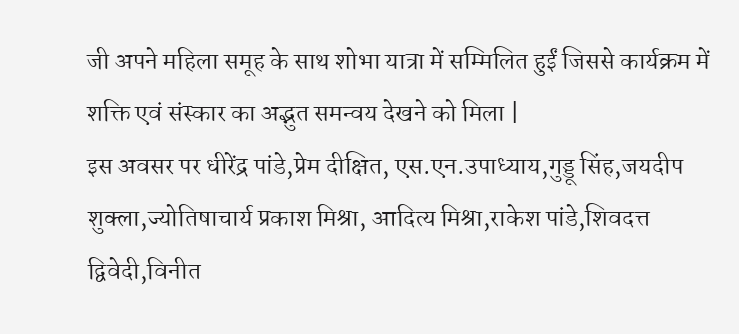जी अपने महिला समूह के साथ शोभा यात्रा में सम्मिलित हुईं जिससे कार्यक्रम में शक्ति एवं संस्कार का अद्भुत समन्वय देखने को मिला |
इस अवसर पर धीरेंद्र पांडे,प्रेम दीक्षित, एस.एन.उपाध्याय,गुड्डू सिंह,जयदीप शुक्ला,ज्योतिषाचार्य प्रकाश मिश्रा, आदित्य मिश्रा,राकेश पांडे,शिवदत्त द्विवेदी,विनीत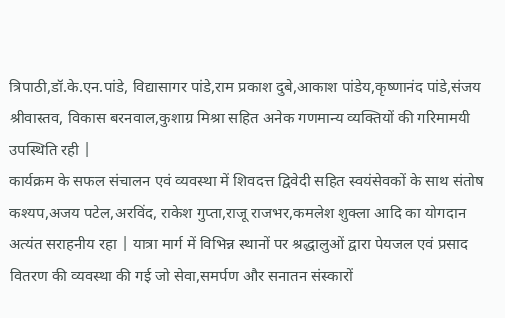त्रिपाठी,डॉ.के.एन.पांडे, विद्यासागर पांडे,राम प्रकाश दुबे,आकाश पांडेय,कृष्णानंद पांडे,संजय श्रीवास्तव, विकास बरनवाल,कुशाग्र मिश्रा सहित अनेक गणमान्य व्यक्तियों की गरिमामयी उपस्थिति रही |
कार्यक्रम के सफल संचालन एवं व्यवस्था में शिवदत्त द्विवेदी सहित स्वयंसेवकों के साथ संतोष कश्यप,अजय पटेल,अरविंद, राकेश गुप्ता,राजू राजभर,कमलेश शुक्ला आदि का योगदान अत्यंत सराहनीय रहा | यात्रा मार्ग में विभिन्न स्थानों पर श्रद्धालुओं द्वारा पेयजल एवं प्रसाद वितरण की व्यवस्था की गई जो सेवा,समर्पण और सनातन संस्कारों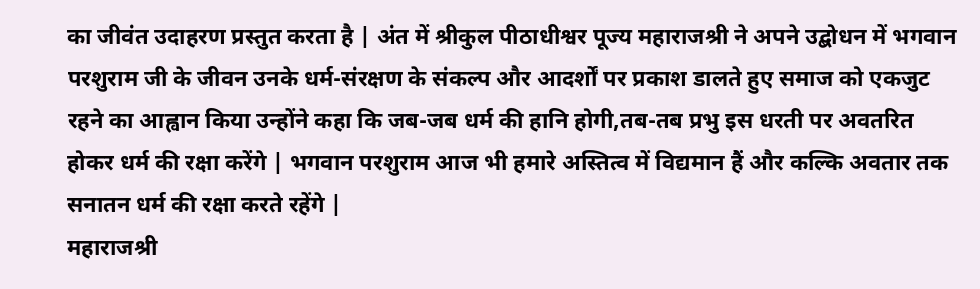का जीवंत उदाहरण प्रस्तुत करता है | अंत में श्रीकुल पीठाधीश्वर पूज्य महाराजश्री ने अपने उद्बोधन में भगवान परशुराम जी के जीवन उनके धर्म-संरक्षण के संकल्प और आदर्शों पर प्रकाश डालते हुए समाज को एकजुट रहने का आह्वान किया उन्होंने कहा कि जब-जब धर्म की हानि होगी,तब-तब प्रभु इस धरती पर अवतरित होकर धर्म की रक्षा करेंगे | भगवान परशुराम आज भी हमारे अस्तित्व में विद्यमान हैं और कल्कि अवतार तक सनातन धर्म की रक्षा करते रहेंगे |
महाराजश्री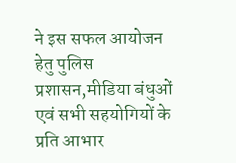ने इस सफल आयोजन हेतु पुलिस प्रशासन,मीडिया बंधुओं एवं सभी सहयोगियों के प्रति आभार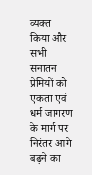व्यक्त किया और सभी सनातन प्रेमियों को एकता एवं धर्म जागरण के मार्ग पर निरंतर आगे बढ़ने का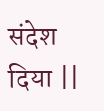संदेश दिया ||